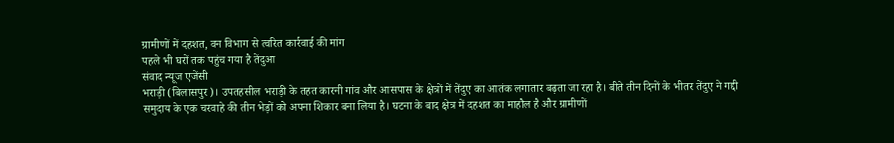ग्रामीणों में दहशत, वन विभाग से त्वरित कार्रवाई की मांग
पहले भी घरों तक पहुंच गया है तेंदुआ
संवाद न्यूज एजेंसी
भराड़ी (बिलासपुर)। उपतहसील भराड़ी के तहत कारनी गांव और आसपास के क्षेत्रों में तेंदुए का आतंक लगातार बढ़ता जा रहा है। बीते तीन दिनों के भीतर तेंदुए ने गद्दी समुदाय के एक चरवाहे की तीन भेड़ों को अपना शिकार बना लिया है। घटना के बाद क्षेत्र में दहशत का माहौल है और ग्रामीणों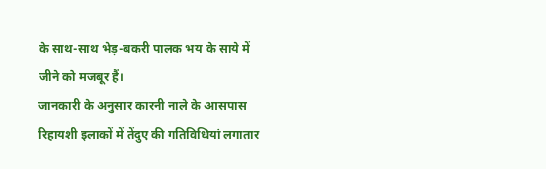के साथ-साथ भेड़-बकरी पालक भय के साये में जीने को मजबूर हैं।
जानकारी के अनुसार कारनी नाले के आसपास रिहायशी इलाकों में तेंदुए की गतिविधियां लगातार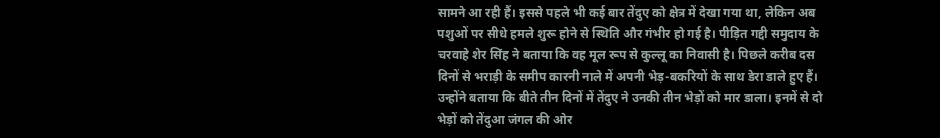सामने आ रही हैं। इससे पहले भी कई बार तेंदुए को क्षेत्र में देखा गया था, लेकिन अब पशुओं पर सीधे हमले शुरू होने से स्थिति और गंभीर हो गई है। पीड़ित गद्दी समुदाय के चरवाहे शेर सिंह ने बताया कि वह मूल रूप से कुल्लू का निवासी है। पिछले करीब दस दिनों से भराड़ी के समीप कारनी नाले में अपनी भेड़-बकरियों के साथ डेरा डाले हुए हैं। उन्होंने बताया कि बीते तीन दिनों में तेंदुए ने उनकी तीन भेड़ों को मार डाला। इनमें से दो भेड़ों को तेंदुआ जंगल की ओर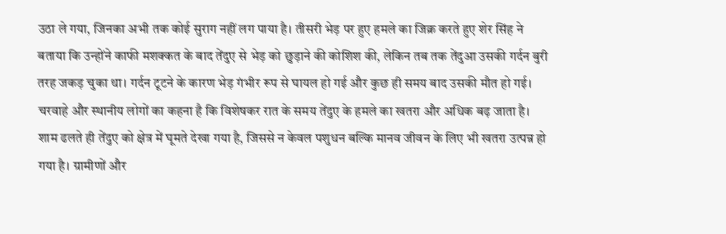उठा ले गया, जिनका अभी तक कोई सुराग नहीं लग पाया है। तीसरी भेड़ पर हुए हमले का जिक्र करते हुए शेर सिंह ने बताया कि उन्होंने काफी मशक्कत के बाद तेंदुए से भेड़ को छुड़ाने की कोशिश की, लेकिन तब तक तेंदुआ उसकी गर्दन बुरी तरह जकड़ चुका था। गर्दन टूटने के कारण भेड़ गंभीर रूप से घायल हो गई और कुछ ही समय बाद उसकी मौत हो गई। चरवाहे और स्थानीय लोगों का कहना है कि विशेषकर रात के समय तेंदुए के हमले का खतरा और अधिक बढ़ जाता है। शाम ढलते ही तेंदुए को क्षेत्र में घूमते देखा गया है, जिससे न केवल पशुधन बल्कि मानव जीवन के लिए भी खतरा उत्पन्न हो गया है। ग्रामीणों और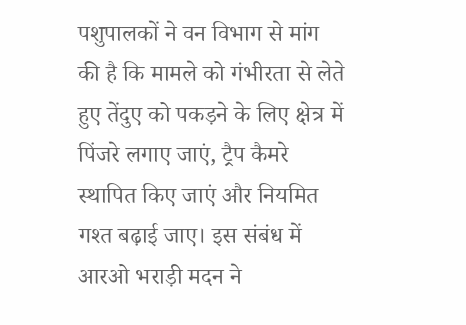पशुपालकों ने वन विभाग से मांग की है कि मामले को गंभीरता से लेते हुए तेंदुए को पकड़ने के लिए क्षेत्र में पिंजरे लगाए जाएं, ट्रैप कैमरे स्थापित किए जाएं और नियमित गश्त बढ़ाई जाए। इस संबंध में आरओ भराड़ी मदन ने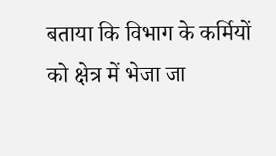बताया कि विभाग के कर्मियों को क्षेत्र में भेजा जा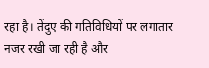रहा है। तेंदुए की गतिविधियों पर लगातार नजर रखी जा रही है और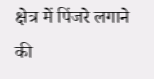क्षेत्र में पिंजरे लगाने की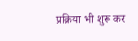प्रक्रिया भी शुरू कर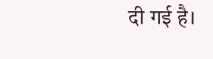दी गई है।